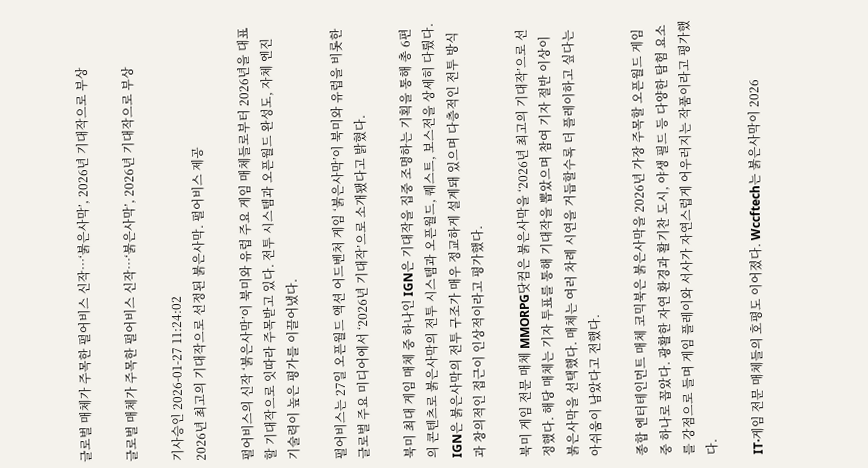글로벌 매체가 주목한 펄어비스 신작…‘붉은사막’, 2026년 기대작으로 부상

글로벌 매체가 주목한 펄어비스 신작…‘붉은사막’, 2026년 기대작으로 부상

기사승인 2026-01-27 11:24:02
2026년 최고의 기대작으로 선정된 붉은사막. 펄어비스 제공

펄어비스의 신작 ‘붉은사막’이 북미와 유럽 주요 게임 매체들로부터 2026년을 대표할 기대작으로 잇따라 주목받고 있다. 전투 시스템과 오픈월드 완성도, 자체 엔진 기술력이 높은 평가를 이끌어냈다.

펄어비스는 27일 오픈월드 액션 어드벤처 게임 ‘붉은사막’이 북미와 유럽을 비롯한 글로벌 주요 미디어에서 ‘2026년 기대작’으로 소개됐다고 밝혔다.

북미 최대 게임 매체 중 하나인 IGN은 기대작을 집중 조명하는 기획을 통해 총 6편의 콘텐츠로 붉은사막의 전투 시스템과 오픈월드, 퀘스트, 보스전을 상세히 다뤘다. IGN은 붉은사막의 전투 구조가 매우 정교하게 설계돼 있으며 다층적인 전투 방식과 창의적인 접근이 인상적이라고 평가했다.

북미 게임 전문 매체 MMORPG닷컴은 붉은사막을 ‘2026년 최고의 기대작’으로 선정했다. 해당 매체는 기자 투표를 통해 기대작을 뽑았으며 참여 기자 절반 이상이 붉은사막을 선택했다. 매체는 여러 차례 시연을 거듭할수록 더 플레이하고 싶다는 아쉬움이 남았다고 전했다.

종합 엔터테인먼트 매체 코믹북은 붉은사막을 2026년 가장 주목할 오픈월드 게임 중 하나로 꼽았다. 광활한 자연 환경과 활기찬 도시, 야생 필드 등 다양한 탐험 요소를 강점으로 들며 게임 플레이와 서사가 자연스럽게 어우러지는 작품이라고 평가했다.

IT·게임 전문 매체들의 호평도 이어졌다. Wccftech는 붉은사막이 2026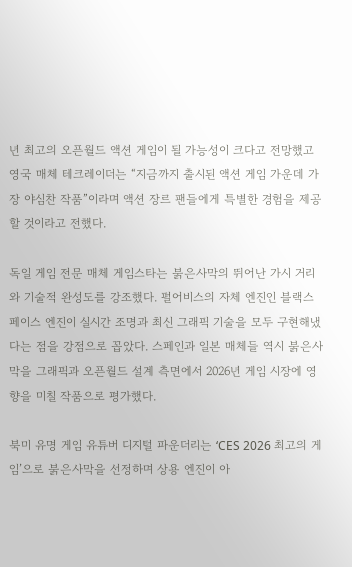년 최고의 오픈월드 액션 게임이 될 가능성이 크다고 전망했고 영국 매체 테크레이더는 “지금까지 출시된 액션 게임 가운데 가장 야심찬 작품”이라며 액션 장르 팬들에게 특별한 경험을 제공할 것이라고 전했다.

독일 게임 전문 매체 게임스타는 붉은사막의 뛰어난 가시 거리와 기술적 완성도를 강조했다. 펄어비스의 자체 엔진인 블랙스페이스 엔진이 실시간 조명과 최신 그래픽 기술을 모두 구현해냈다는 점을 강점으로 꼽았다. 스페인과 일본 매체들 역시 붉은사막을 그래픽과 오픈월드 설계 측면에서 2026년 게임 시장에 영향을 미칠 작품으로 평가했다.

북미 유명 게임 유튜버 디지털 파운더리는 ‘CES 2026 최고의 게임’으로 붉은사막을 선정하며 상용 엔진이 아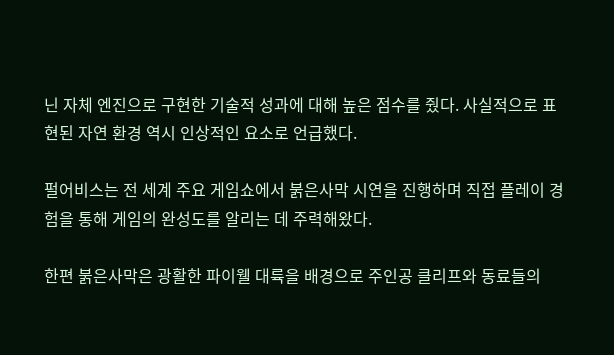닌 자체 엔진으로 구현한 기술적 성과에 대해 높은 점수를 줬다. 사실적으로 표현된 자연 환경 역시 인상적인 요소로 언급했다.

펄어비스는 전 세계 주요 게임쇼에서 붉은사막 시연을 진행하며 직접 플레이 경험을 통해 게임의 완성도를 알리는 데 주력해왔다.

한편 붉은사막은 광활한 파이웰 대륙을 배경으로 주인공 클리프와 동료들의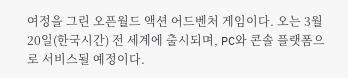여정을 그린 오픈월드 액션 어드벤처 게임이다. 오는 3월20일(한국시간) 전 세계에 출시되며, PC와 콘솔 플랫폼으로 서비스될 예정이다.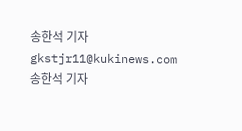송한석 기자
gkstjr11@kukinews.com
송한석 기자